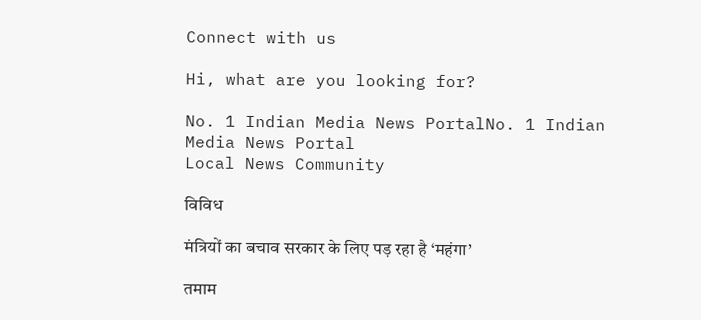Connect with us

Hi, what are you looking for?

No. 1 Indian Media News PortalNo. 1 Indian Media News Portal
Local News Community

विविध

मंत्रियों का बचाव सरकार के लिए पड़ रहा है ‘महंगा’

तमाम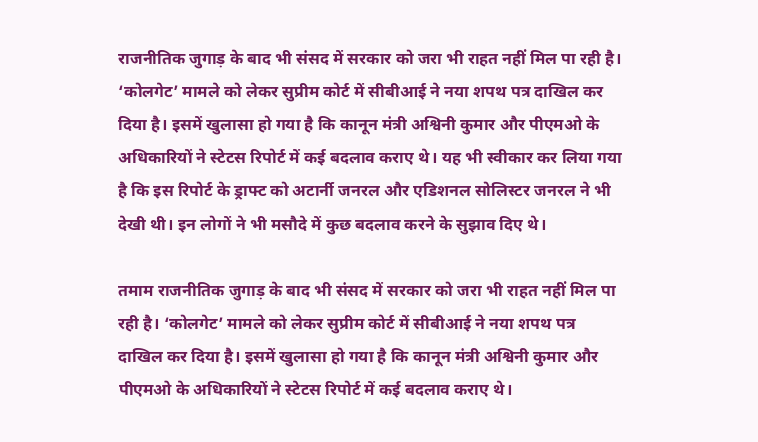राजनीतिक जुगाड़ के बाद भी संसद में सरकार को जरा भी राहत नहीं मिल पा रही है। ‘कोलगेट’ मामले को लेकर सुप्रीम कोर्ट में सीबीआई ने नया शपथ पत्र दाखिल कर दिया है। इसमें खुलासा हो गया है कि कानून मंत्री अश्विनी कुमार और पीएमओ के अधिकारियों ने स्टेटस रिपोर्ट में कई बदलाव कराए थे। यह भी स्वीकार कर लिया गया है कि इस रिपोर्ट के ड्राफ्ट को अटार्नी जनरल और एडिशनल सोलिस्टर जनरल ने भी देखी थी। इन लोगों ने भी मसौदे में कुछ बदलाव करने के सुझाव दिए थे।

तमाम राजनीतिक जुगाड़ के बाद भी संसद में सरकार को जरा भी राहत नहीं मिल पा रही है। ‘कोलगेट’ मामले को लेकर सुप्रीम कोर्ट में सीबीआई ने नया शपथ पत्र दाखिल कर दिया है। इसमें खुलासा हो गया है कि कानून मंत्री अश्विनी कुमार और पीएमओ के अधिकारियों ने स्टेटस रिपोर्ट में कई बदलाव कराए थे।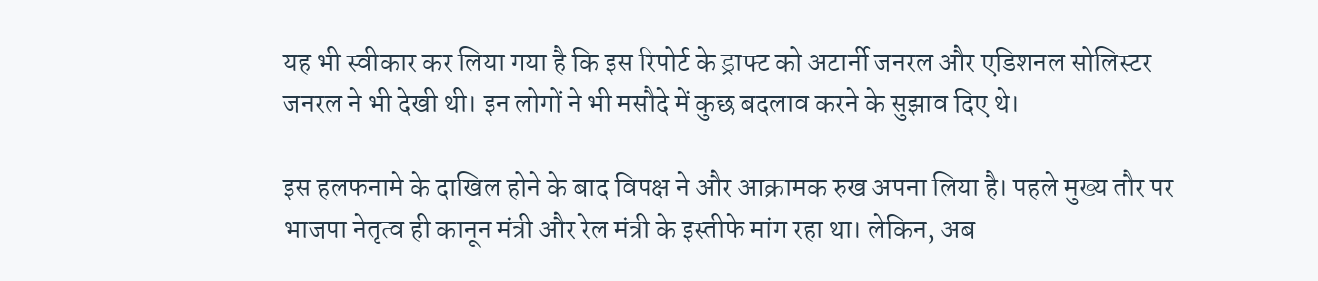यह भी स्वीकार कर लिया गया है कि इस रिपोर्ट के ड्राफ्ट को अटार्नी जनरल और एडिशनल सोलिस्टर जनरल ने भी देखी थी। इन लोगों ने भी मसौदे में कुछ बदलाव करने के सुझाव दिए थे।

इस हलफनामे के दाखिल होने के बाद विपक्ष ने और आक्रामक रुख अपना लिया है। पहले मुख्य तौर पर भाजपा नेतृत्व ही कानून मंत्री और रेल मंत्री के इस्तीफे मांग रहा था। लेकिन, अब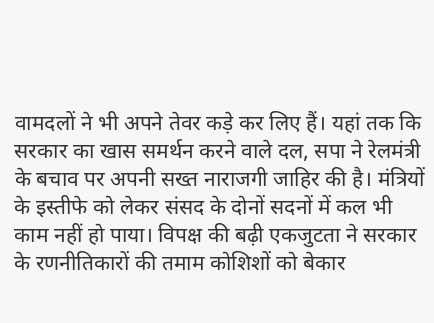वामदलों ने भी अपने तेवर कड़े कर लिए हैं। यहां तक कि सरकार का खास समर्थन करने वाले दल, सपा ने रेलमंत्री के बचाव पर अपनी सख्त नाराजगी जाहिर की है। मंत्रियों के इस्तीफे को लेकर संसद के दोनों सदनों में कल भी काम नहीं हो पाया। विपक्ष की बढ़ी एकजुटता ने सरकार के रणनीतिकारों की तमाम कोशिशों को बेकार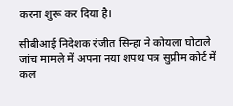करना शुरू कर दिया है।

सीबीआई निदेशक रंजीत सिन्हा ने कोयला घोटाले जांच मामले में अपना नया शपथ पत्र सुप्रीम कोर्ट में कल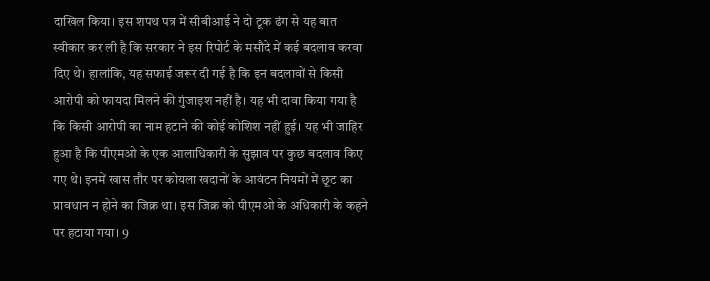दाखिल किया। इस शपथ पत्र में सीबीआई ने दो टूक ढंग से यह बात स्वीकार कर ली है कि सरकार ने इस रिपोर्ट के मसौदे में कई बदलाव करवा दिए थे। हालांकि, यह सफाई जरूर दी गई है कि इन बदलावों से किसी आरोपी को फायदा मिलने की गुंजाइश नहीं है। यह भी दावा किया गया है कि किसी आरोपी का नाम हटाने की कोई कोशिश नहीं हुई। यह भी जाहिर हुआ है कि पीएमओ के एक आलाधिकारी के सुझाव पर कुछ बदलाव किए गए थे। इनमें खास तौर पर कोयला खदानों के आवंटन नियमों में छूट का प्रावधान न होने का जिक्र था। इस जिक्र को पीएमओ के अधिकारी के कहने पर हटाया गया। 9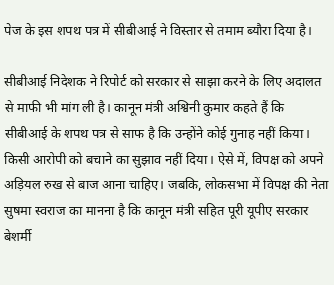पेज के इस शपथ पत्र में सीबीआई ने विस्तार से तमाम ब्यौरा दिया है।

सीबीआई निदेशक ने रिपोर्ट को सरकार से साझा करने के लिए अदालत से माफी भी मांग ली है। कानून मंत्री अश्विनी कुमार कहते हैं कि सीबीआई के शपथ पत्र से साफ है कि उन्होंने कोई गुनाह नहीं किया। किसी आरोपी को बचाने का सुझाव नहीं दिया। ऐसे में, विपक्ष को अपने अड़ियल रुख से बाज आना चाहिए। जबकि, लोकसभा में विपक्ष की नेता सुषमा स्वराज का मानना है कि कानून मंत्री सहित पूरी यूपीए सरकार बेशर्मी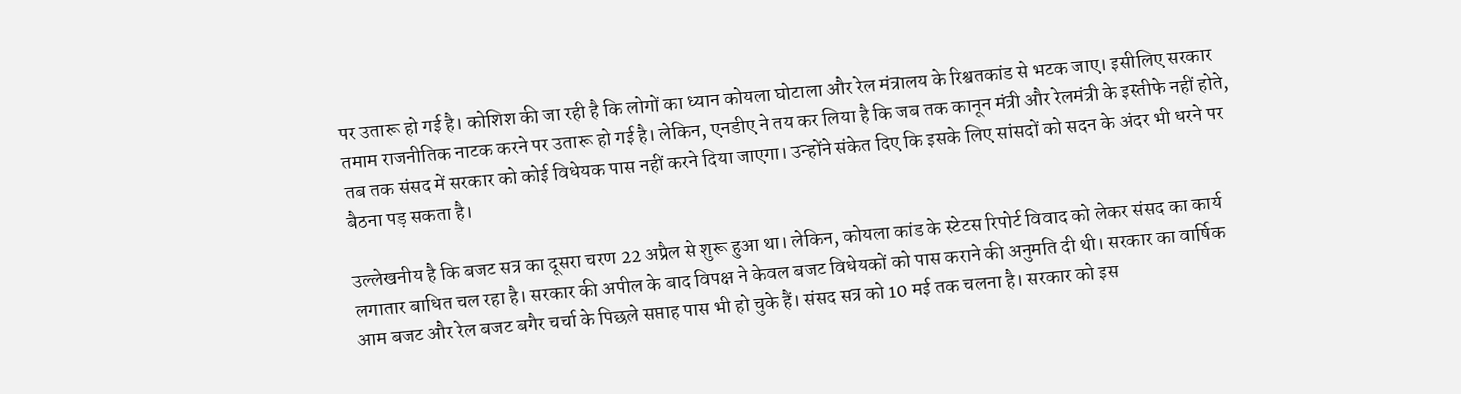पर उतारू हो गई है। कोशिश की जा रही है कि लोगों का ध्यान कोयला घोटाला और रेल मंत्रालय के रिश्वतकांड से भटक जाए। इसीलिए सरकार तमाम राजनीतिक नाटक करने पर उतारू हो गई है। लेकिन, एनडीए ने तय कर लिया है कि जब तक कानून मंत्री और रेलमंत्री के इस्तीफे नहीं होते, तब तक संसद में सरकार को कोई विधेयक पास नहीं करने दिया जाएगा। उन्होंने संकेत दिए कि इसके लिए सांसदों को सदन के अंदर भी धरने पर बैठना पड़ सकता है।

उल्लेखनीय है कि बजट सत्र का दूसरा चरण 22 अप्रैल से शुरू हुआ था। लेकिन, कोयला कांड के स्टेटस रिपोर्ट विवाद को लेकर संसद का कार्य लगातार बाधित चल रहा है। सरकार की अपील के बाद विपक्ष ने केवल बजट विधेयकों को पास कराने की अनुमति दी थी। सरकार का वार्षिक आम बजट और रेल बजट बगैर चर्चा के पिछले सप्ताह पास भी हो चुके हैं। संसद सत्र को 10 मई तक चलना है। सरकार को इस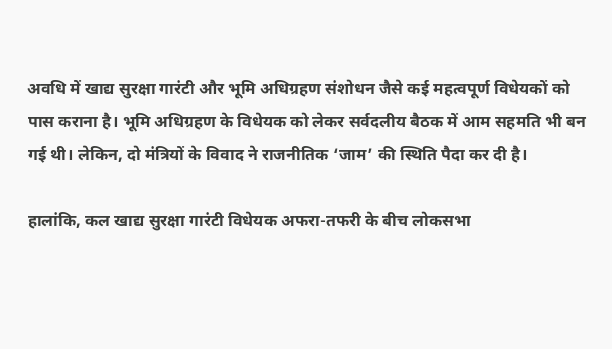अवधि में खाद्य सुरक्षा गारंटी और भूमि अधिग्रहण संशोधन जैसे कई महत्वपूर्ण विधेयकों को पास कराना है। भूमि अधिग्रहण के विधेयक को लेकर सर्वदलीय बैठक में आम सहमति भी बन गई थी। लेकिन, दो मंत्रियों के विवाद ने राजनीतिक ‘जाम’ की स्थिति पैदा कर दी है।

हालांकि, कल खाद्य सुरक्षा गारंटी विधेयक अफरा-तफरी के बीच लोकसभा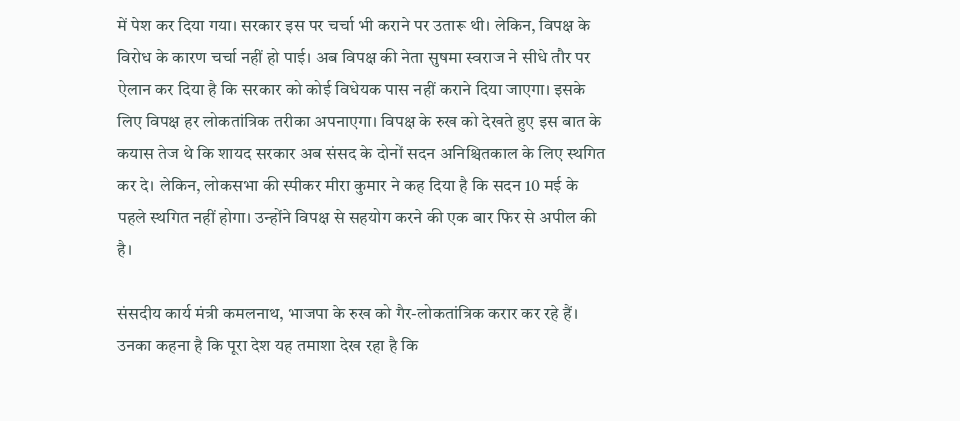में पेश कर दिया गया। सरकार इस पर चर्चा भी कराने पर उतारू थी। लेकिन, विपक्ष के विरोध के कारण चर्चा नहीं हो पाई। अब विपक्ष की नेता सुषमा स्वराज ने सीधे तौर पर ऐलान कर दिया है कि सरकार को कोई विधेयक पास नहीं कराने दिया जाएगा। इसके लिए विपक्ष हर लोकतांत्रिक तरीका अपनाएगा। विपक्ष के रुख को देखते हुए इस बात के कयास तेज थे कि शायद सरकार अब संसद के दोनों सदन अनिश्चितकाल के लिए स्थगित कर दे। लेकिन, लोकसभा की स्पीकर मीरा कुमार ने कह दिया है कि सदन 10 मई के पहले स्थगित नहीं होगा। उन्होंने विपक्ष से सहयोग करने की एक बार फिर से अपील की है।

संसदीय कार्य मंत्री कमलनाथ, भाजपा के रुख को गैर-लोकतांत्रिक करार कर रहे हैं। उनका कहना है कि पूरा देश यह तमाशा देख रहा है कि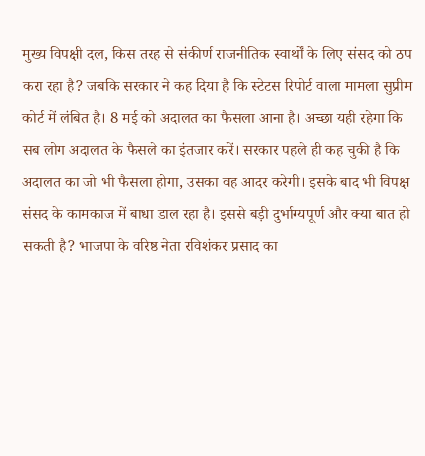मुख्य विपक्षी दल, किस तरह से संकीर्ण राजनीतिक स्वार्थों के लिए संसद को ठप करा रहा है? जबकि सरकार ने कह दिया है कि स्टेटस रिपोर्ट वाला मामला सुप्रीम कोर्ट में लंबित है। 8 मई को अदालत का फैसला आना है। अच्छा यही रहेगा कि सब लोग अदालत के फैसले का इंतजार करें। सरकार पहले ही कह चुकी है कि अदालत का जो भी फैसला होगा, उसका वह आदर करेगी। इसके बाद भी विपक्ष संसद के कामकाज में बाधा डाल रहा है। इससे बड़ी दुर्भाग्यपूर्ण और क्या बात हो सकती है? भाजपा के वरिष्ठ नेता रविशंकर प्रसाद का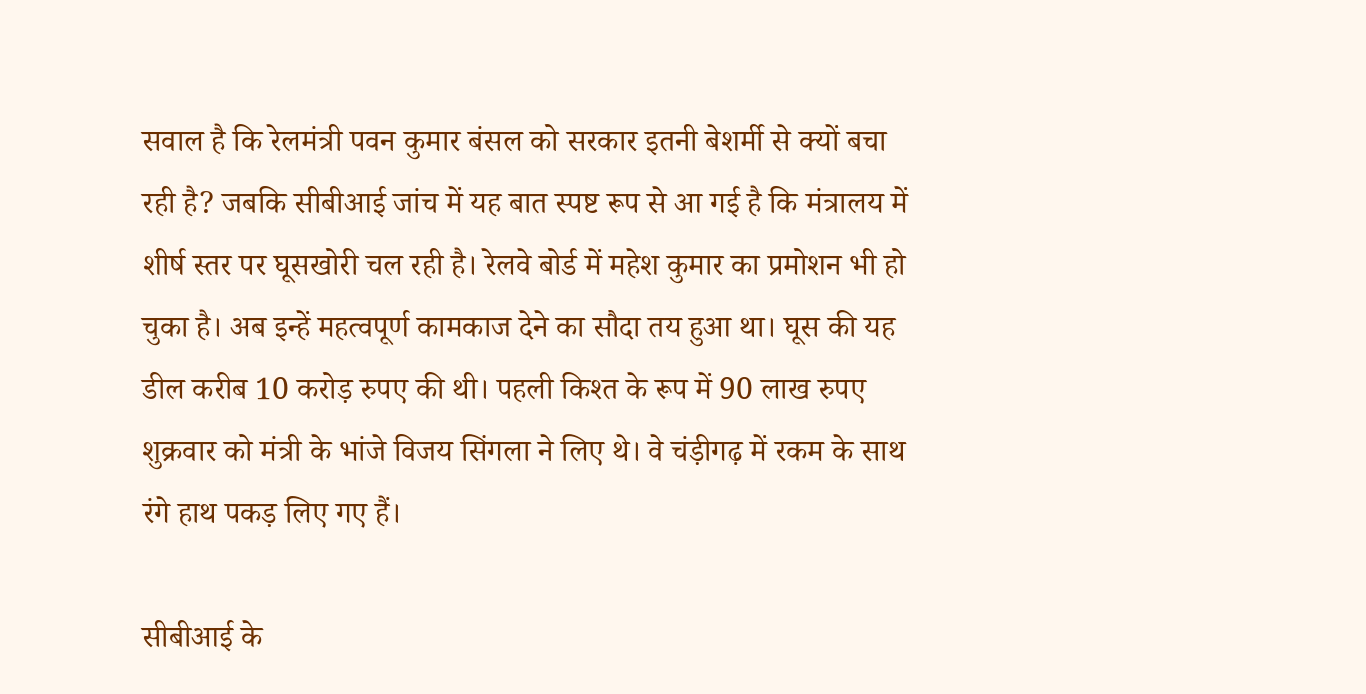सवाल है कि रेलमंत्री पवन कुमार बंसल को सरकार इतनी बेशर्मी से क्यों बचा रही है? जबकि सीबीआई जांच में यह बात स्पष्ट रूप से आ गई है कि मंत्रालय में शीर्ष स्तर पर घूसखोरी चल रही है। रेलवे बोर्ड में महेश कुमार का प्रमोशन भी हो चुका है। अब इन्हें महत्वपूर्ण कामकाज देने का सौदा तय हुआ था। घूस की यह डील करीब 10 करोड़ रुपए की थी। पहली किश्त के रूप में 90 लाख रुपए शुक्रवार को मंत्री के भांजे विजय सिंगला ने लिए थे। वे चंड़ीगढ़ में रकम के साथ रंगे हाथ पकड़ लिए गए हैं।

सीबीआई के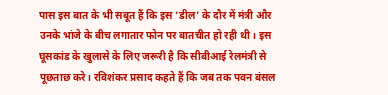पास इस बात के भी सबूत हैं कि इस ‘डील’ के दौर में मंत्री और उनके भांजे के बीच लगातार फोन पर बातचीत हो रही थी। इस घूसकांड के खुलासे के लिए जरूरी है कि सीबीआई रेलमंत्री से पूछताछ करे। रविशंकर प्रसाद कहते हैं कि जब तक पवन बंसल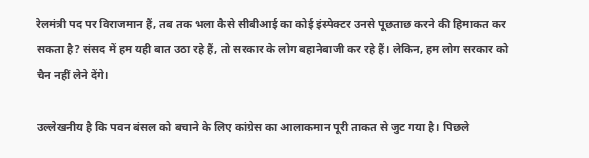रेलमंत्री पद पर विराजमान हैं, तब तक भला कैसे सीबीआई का कोई इंस्पेक्टर उनसे पूछताछ करने की हिमाकत कर सकता है? संसद में हम यही बात उठा रहे हैं, तो सरकार के लोग बहानेबाजी कर रहे हैं। लेकिन, हम लोग सरकार को चैन नहीं लेने देंगे।

उल्लेखनीय है कि पवन बंसल को बचाने के लिए कांग्रेस का आलाकमान पूरी ताकत से जुट गया है। पिछले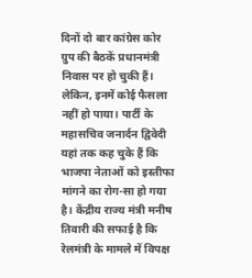दिनों दो बार कांग्रेस कोर ग्रुप की बैठकें प्रधानमंत्री निवास पर हो चुकी हैं। लेकिन, इनमें कोई फैसला नहीं हो पाया। पार्टी के महासचिव जनार्दन द्विवेदी यहां तक कह चुके हैं कि भाजपा नेताओं को इस्तीफा मांगने का रोग-सा हो गया है। केंद्रीय राज्य मंत्री मनीष तिवारी की सफाई है कि रेलमंत्री के मामले में विपक्ष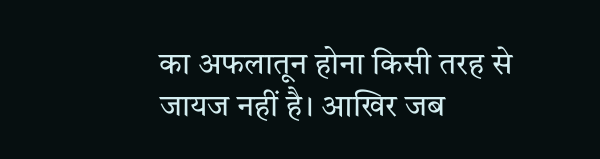का अफलातून होना किसी तरह से जायज नहीं है। आखिर जब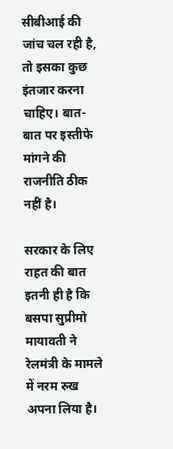सीबीआई की जांच चल रही है, तो इसका कुछ इंतजार करना चाहिए। बात-बात पर इस्तीफे मांगने की राजनीति ठीक नहीं है।

सरकार के लिए राहत की बात इतनी ही है कि बसपा सुप्रीमो मायावती ने रेलमंत्री के मामले में नरम रुख अपना लिया है।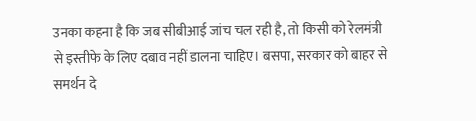उनका कहना है कि जब सीबीआई जांच चल रही है, तो किसी को रेलमंत्री से इस्तीफे के लिए दबाव नहीं डालना चाहिए। बसपा, सरकार को बाहर से समर्थन दे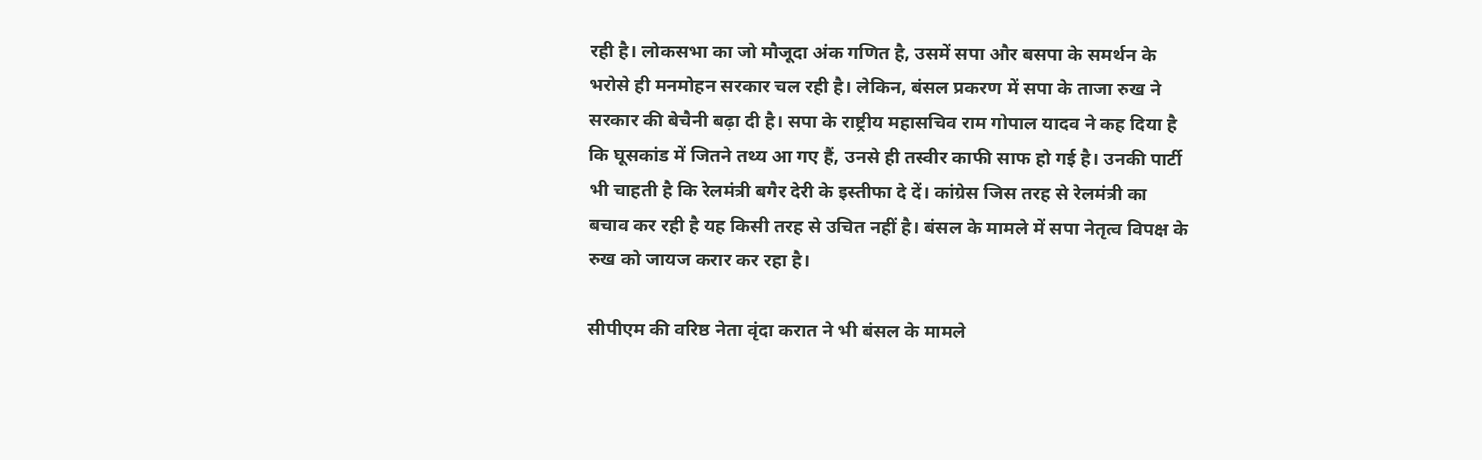रही है। लोकसभा का जो मौजूदा अंक गणित है, उसमें सपा और बसपा के समर्थन के भरोसे ही मनमोहन सरकार चल रही है। लेकिन, बंसल प्रकरण में सपा के ताजा रुख ने सरकार की बेचैनी बढ़ा दी है। सपा के राष्ट्रीय महासचिव राम गोपाल यादव ने कह दिया है कि घूसकांड में जितने तथ्य आ गए हैं, उनसे ही तस्वीर काफी साफ हो गई है। उनकी पार्टी भी चाहती है कि रेलमंत्री बगैर देरी के इस्तीफा दे दें। कांग्रेस जिस तरह से रेलमंत्री का बचाव कर रही है यह किसी तरह से उचित नहीं है। बंसल के मामले में सपा नेतृत्व विपक्ष के रुख को जायज करार कर रहा है।

सीपीएम की वरिष्ठ नेता वृंदा करात ने भी बंसल के मामले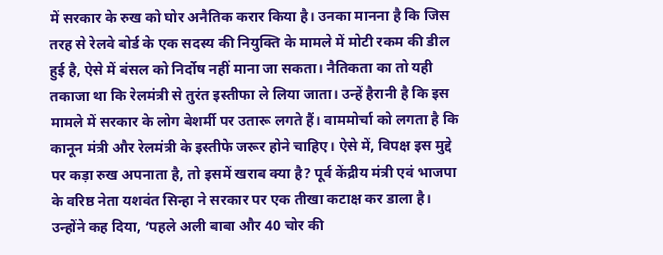में सरकार के रुख को घोर अनैतिक करार किया है। उनका मानना है कि जिस तरह से रेलवे बोर्ड के एक सदस्य की नियुक्ति के मामले में मोटी रकम की डील हुई है, ऐसे में बंसल को निर्दोष नहीं माना जा सकता। नैतिकता का तो यही तकाजा था कि रेलमंत्री से तुरंत इस्तीफा ले लिया जाता। उन्हें हैरानी है कि इस मामले में सरकार के लोग बेशर्मी पर उतारू लगते हैं। वाममोर्चा को लगता है कि कानून मंत्री और रेलमंत्री के इस्तीफे जरूर होने चाहिए। ऐसे में, विपक्ष इस मुद्दे पर कड़ा रुख अपनाता है, तो इसमें खराब क्या है? पूर्व केंद्रीय मंत्री एवं भाजपा के वरिष्ठ नेता यशवंत सिन्हा ने सरकार पर एक तीखा कटाक्ष कर डाला है। उन्होंने कह दिया, ‘पहले अली बाबा और 40 चोर की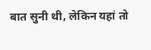बात सुनी थी, लेकिन यहां तो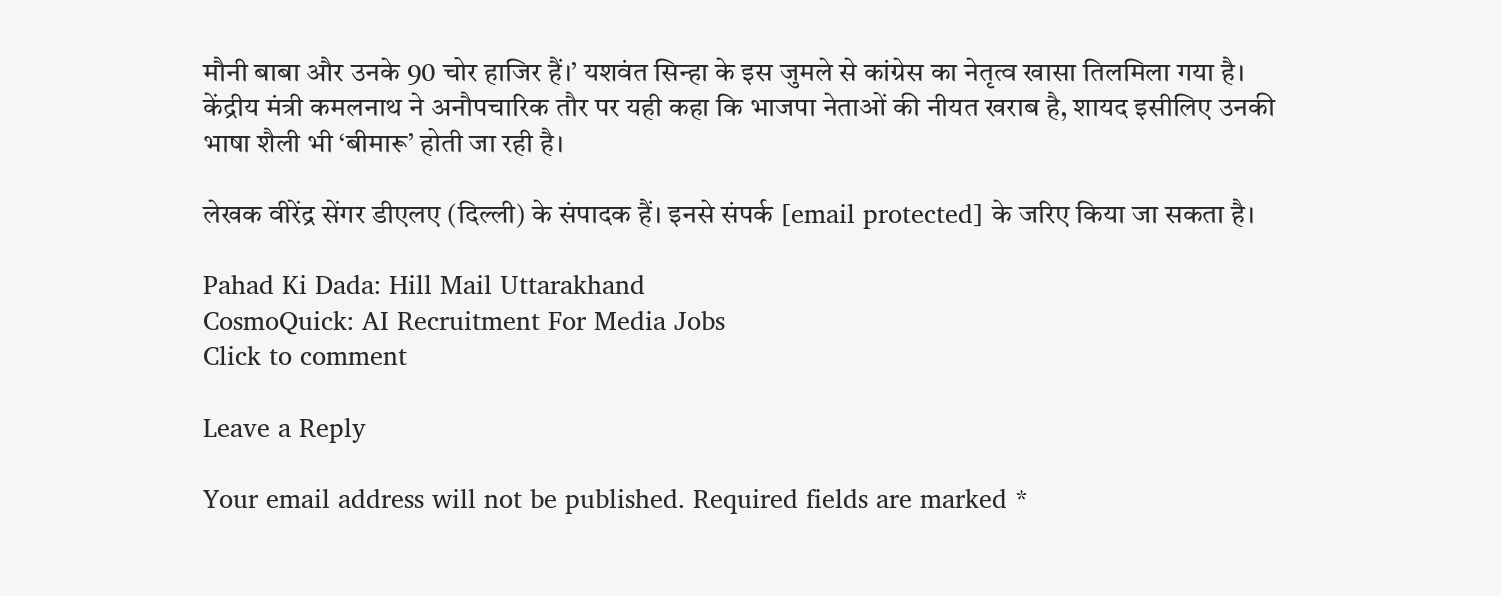मौनी बाबा और उनके 90 चोर हाजिर हैं।’ यशवंत सिन्हा के इस जुमले से कांग्रेस का नेतृत्व खासा तिलमिला गया है। केंद्रीय मंत्री कमलनाथ ने अनौपचारिक तौर पर यही कहा कि भाजपा नेताओं की नीयत खराब है, शायद इसीलिए उनकी भाषा शैली भी ‘बीमारू’ होती जा रही है।

लेखक वीरेंद्र सेंगर डीएलए (दिल्ली) के संपादक हैं। इनसे संपर्क [email protected] के जरिए किया जा सकता है।

Pahad Ki Dada: Hill Mail Uttarakhand
CosmoQuick: AI Recruitment For Media Jobs
Click to comment

Leave a Reply

Your email address will not be published. Required fields are marked *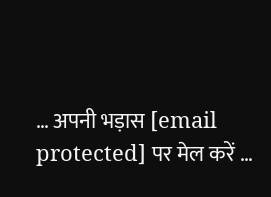… अपनी भड़ास [email protected] पर मेल करें …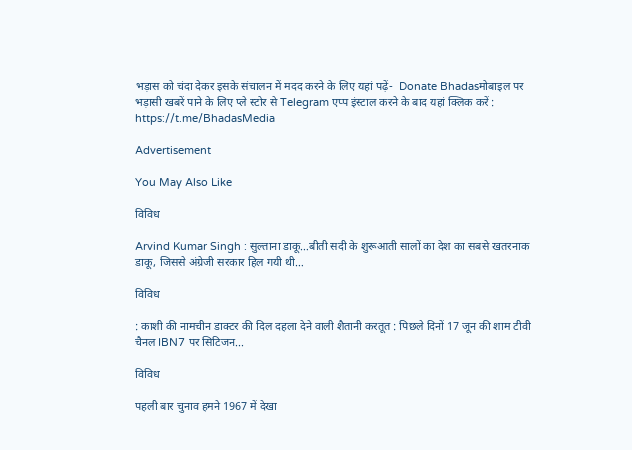भड़ास को चंदा देकर इसके संचालन में मदद करने के लिए यहां पढ़ें-  Donate Bhadasमोबाइल पर भड़ासी खबरें पाने के लिए प्ले स्टोर से Telegram एप्प इंस्टाल करने के बाद यहां क्लिक करें : https://t.me/BhadasMedia

Advertisement

You May Also Like

विविध

Arvind Kumar Singh : सुल्ताना डाकू…बीती सदी के शुरूआती सालों का देश का सबसे खतरनाक डाकू, जिससे अंग्रेजी सरकार हिल गयी थी…

विविध

: काशी की नामचीन डाक्टर की दिल दहला देने वाली शैतानी करतूत : पिछले दिनों 17 जून की शाम टीवी चैनल IBN7 पर सिटिजन...

विविध

पहली बार चुनाव हमने 1967 में देखा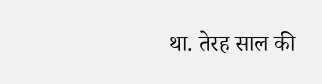था. तेरह साल की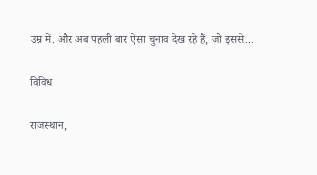उम्र में. और अब पहली बार ऐसा चुनाव देख रहे हैं, जो इससे...

विविध

राजस्थान,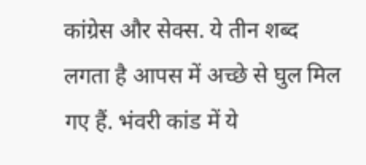कांग्रेस और सेक्स. ये तीन शब्द लगता है आपस में अच्छे से घुल मिल गए हैं. भंवरी कांड में ये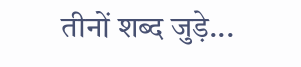तीनों शब्द जुड़े...